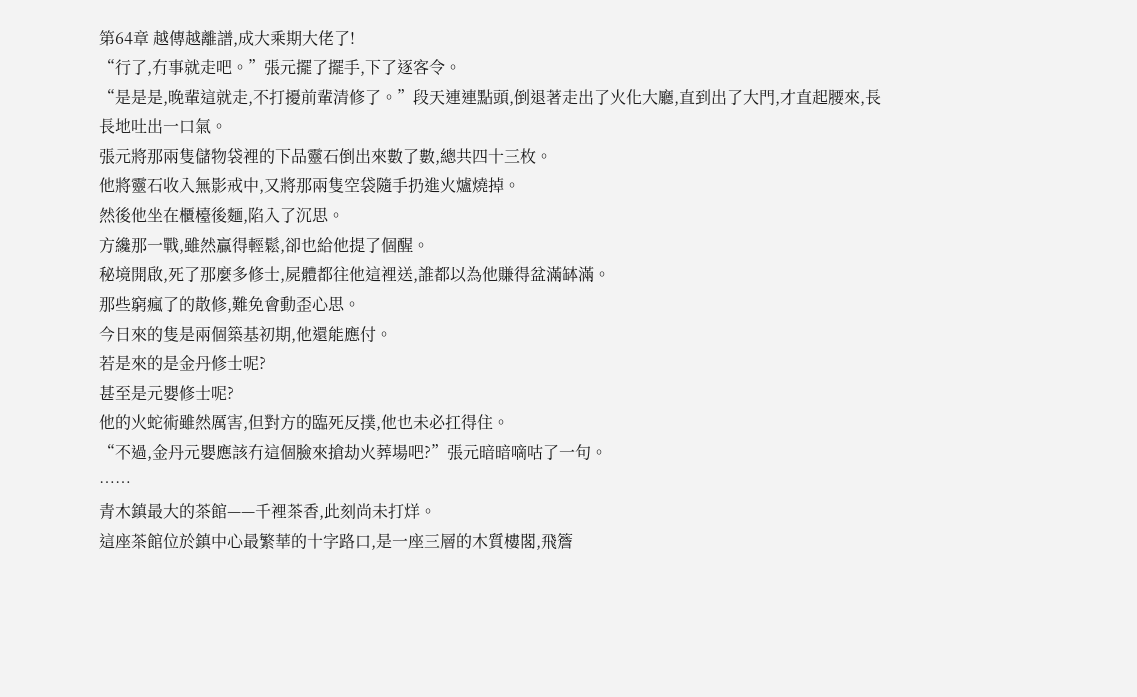第64章 越傳越離譜,成大乘期大佬了!
“行了,冇事就走吧。”張元擺了擺手,下了逐客令。
“是是是,晚輩這就走,不打擾前輩清修了。”段天連連點頭,倒退著走出了火化大廳,直到出了大門,才直起腰來,長長地吐出一口氣。
張元將那兩隻儲物袋裡的下品靈石倒出來數了數,總共四十三枚。
他將靈石收入無影戒中,又將那兩隻空袋隨手扔進火爐燒掉。
然後他坐在櫃檯後麵,陷入了沉思。
方纔那一戰,雖然贏得輕鬆,卻也給他提了個醒。
秘境開啟,死了那麼多修士,屍體都往他這裡送,誰都以為他賺得盆滿缽滿。
那些窮瘋了的散修,難免會動歪心思。
今日來的隻是兩個築基初期,他還能應付。
若是來的是金丹修士呢?
甚至是元嬰修士呢?
他的火蛇術雖然厲害,但對方的臨死反撲,他也未必扛得住。
“不過,金丹元嬰應該冇這個臉來搶劫火葬場吧?”張元暗暗嘀咕了一句。
……
青木鎮最大的茶館——千裡茶香,此刻尚未打烊。
這座茶館位於鎮中心最繁華的十字路口,是一座三層的木質樓閣,飛簷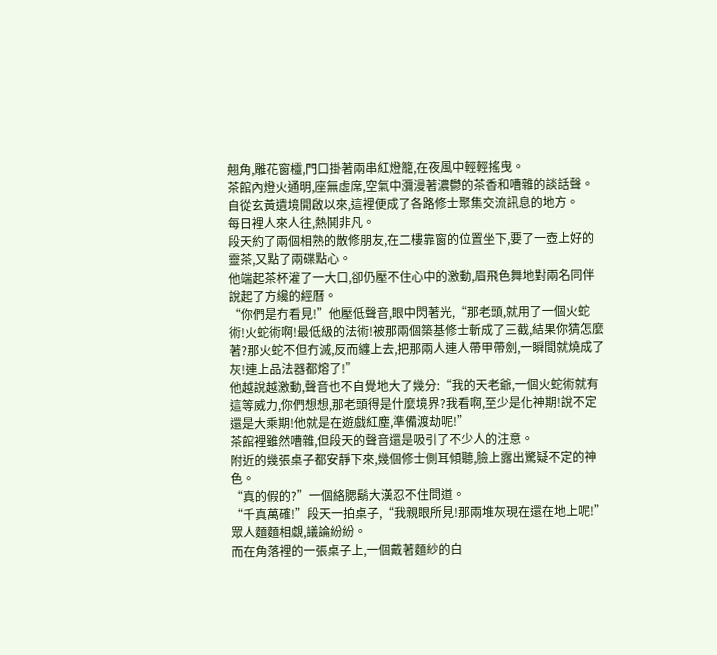翹角,雕花窗欞,門口掛著兩串紅燈籠,在夜風中輕輕搖曳。
茶館內燈火通明,座無虛席,空氣中瀰漫著濃鬱的茶香和嘈雜的談話聲。
自從玄黃遺境開啟以來,這裡便成了各路修士聚集交流訊息的地方。
每日裡人來人往,熱鬨非凡。
段天約了兩個相熟的散修朋友,在二樓靠窗的位置坐下,要了一壺上好的靈茶,又點了兩碟點心。
他端起茶杯灌了一大口,卻仍壓不住心中的激動,眉飛色舞地對兩名同伴說起了方纔的經曆。
“你們是冇看見!”他壓低聲音,眼中閃著光,“那老頭,就用了一個火蛇術!火蛇術啊!最低級的法術!被那兩個築基修士斬成了三截,結果你猜怎麼著?那火蛇不但冇滅,反而纏上去,把那兩人連人帶甲帶劍,一瞬間就燒成了灰!連上品法器都熔了!”
他越說越激動,聲音也不自覺地大了幾分:“我的天老爺,一個火蛇術就有這等威力,你們想想,那老頭得是什麼境界?我看啊,至少是化神期!說不定還是大乘期!他就是在遊戲紅塵,準備渡劫呢!”
茶館裡雖然嘈雜,但段天的聲音還是吸引了不少人的注意。
附近的幾張桌子都安靜下來,幾個修士側耳傾聽,臉上露出驚疑不定的神色。
“真的假的?”一個絡腮鬍大漢忍不住問道。
“千真萬確!”段天一拍桌子,“我親眼所見!那兩堆灰現在還在地上呢!”
眾人麵麵相覷,議論紛紛。
而在角落裡的一張桌子上,一個戴著麵紗的白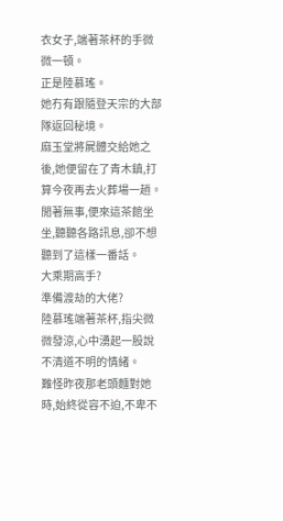衣女子,端著茶杯的手微微一頓。
正是陸慕瑤。
她冇有跟隨登天宗的大部隊返回秘境。
麻玉堂將屍體交給她之後,她便留在了青木鎮,打算今夜再去火葬場一趟。
閒著無事,便來這茶館坐坐,聽聽各路訊息,卻不想聽到了這樣一番話。
大乘期高手?
準備渡劫的大佬?
陸慕瑤端著茶杯,指尖微微發涼,心中湧起一股說不清道不明的情緒。
難怪昨夜那老頭麵對她時,始終從容不迫,不卑不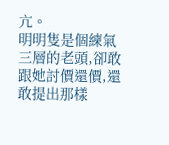亢。
明明隻是個練氣三層的老頭,卻敢跟她討價還價,還敢提出那樣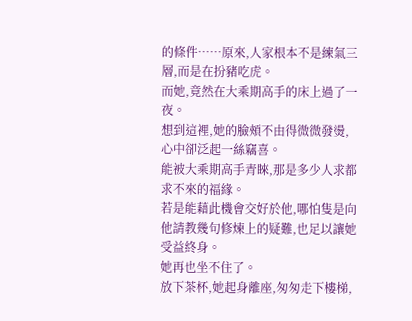的條件……原來,人家根本不是練氣三層,而是在扮豬吃虎。
而她,竟然在大乘期高手的床上過了一夜。
想到這裡,她的臉頰不由得微微發燙,心中卻泛起一絲竊喜。
能被大乘期高手青睞,那是多少人求都求不來的福緣。
若是能藉此機會交好於他,哪怕隻是向他請教幾句修煉上的疑難,也足以讓她受益終身。
她再也坐不住了。
放下茶杯,她起身離座,匆匆走下樓梯,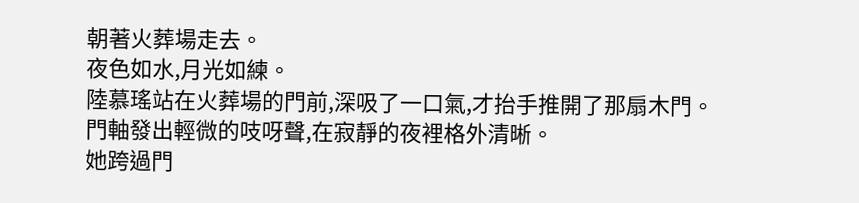朝著火葬場走去。
夜色如水,月光如練。
陸慕瑤站在火葬場的門前,深吸了一口氣,才抬手推開了那扇木門。
門軸發出輕微的吱呀聲,在寂靜的夜裡格外清晰。
她跨過門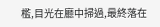檻,目光在廳中掃過,最終落在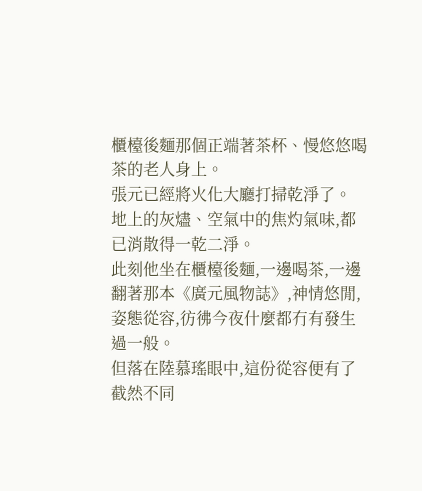櫃檯後麵那個正端著茶杯、慢悠悠喝茶的老人身上。
張元已經將火化大廳打掃乾淨了。
地上的灰燼、空氣中的焦灼氣味,都已消散得一乾二淨。
此刻他坐在櫃檯後麵,一邊喝茶,一邊翻著那本《廣元風物誌》,神情悠閒,姿態從容,彷彿今夜什麼都冇有發生過一般。
但落在陸慕瑤眼中,這份從容便有了截然不同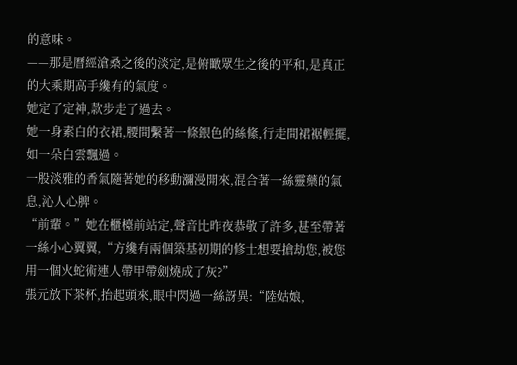的意味。
——那是曆經滄桑之後的淡定,是俯瞰眾生之後的平和,是真正的大乘期高手纔有的氣度。
她定了定神,款步走了過去。
她一身素白的衣裙,腰間繫著一條銀色的絲絛,行走間裙裾輕擺,如一朵白雲飄過。
一股淡雅的香氣隨著她的移動瀰漫開來,混合著一絲靈藥的氣息,沁人心脾。
“前輩。”她在櫃檯前站定,聲音比昨夜恭敬了許多,甚至帶著一絲小心翼翼,“方纔有兩個築基初期的修士想要搶劫您,被您用一個火蛇術連人帶甲帶劍燒成了灰?”
張元放下茶杯,抬起頭來,眼中閃過一絲訝異:“陸姑娘,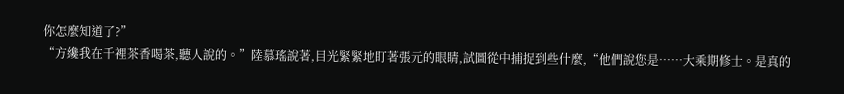你怎麼知道了?”
“方纔我在千裡茶香喝茶,聽人說的。”陸慕瑤說著,目光緊緊地盯著張元的眼睛,試圖從中捕捉到些什麼,“他們說您是……大乘期修士。是真的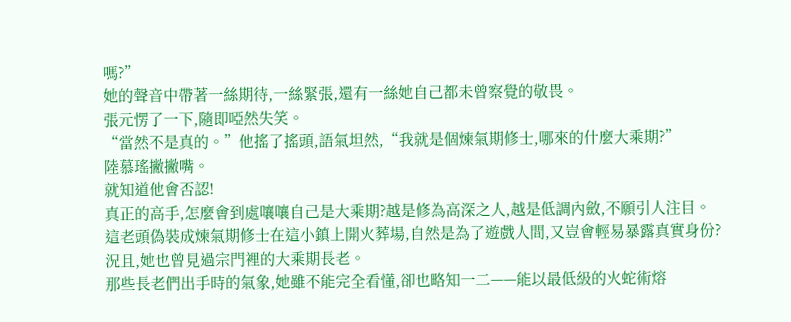嗎?”
她的聲音中帶著一絲期待,一絲緊張,還有一絲她自己都未曾察覺的敬畏。
張元愣了一下,隨即啞然失笑。
“當然不是真的。”他搖了搖頭,語氣坦然,“我就是個煉氣期修士,哪來的什麼大乘期?”
陸慕瑤撇撇嘴。
就知道他會否認!
真正的高手,怎麼會到處嚷嚷自己是大乘期?越是修為高深之人,越是低調內斂,不願引人注目。
這老頭偽裝成煉氣期修士在這小鎮上開火葬場,自然是為了遊戲人間,又豈會輕易暴露真實身份?
況且,她也曾見過宗門裡的大乘期長老。
那些長老們出手時的氣象,她雖不能完全看懂,卻也略知一二——能以最低級的火蛇術熔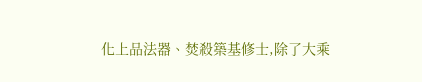化上品法器、焚殺築基修士,除了大乘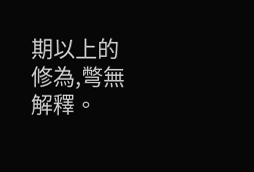期以上的修為,彆無解釋。